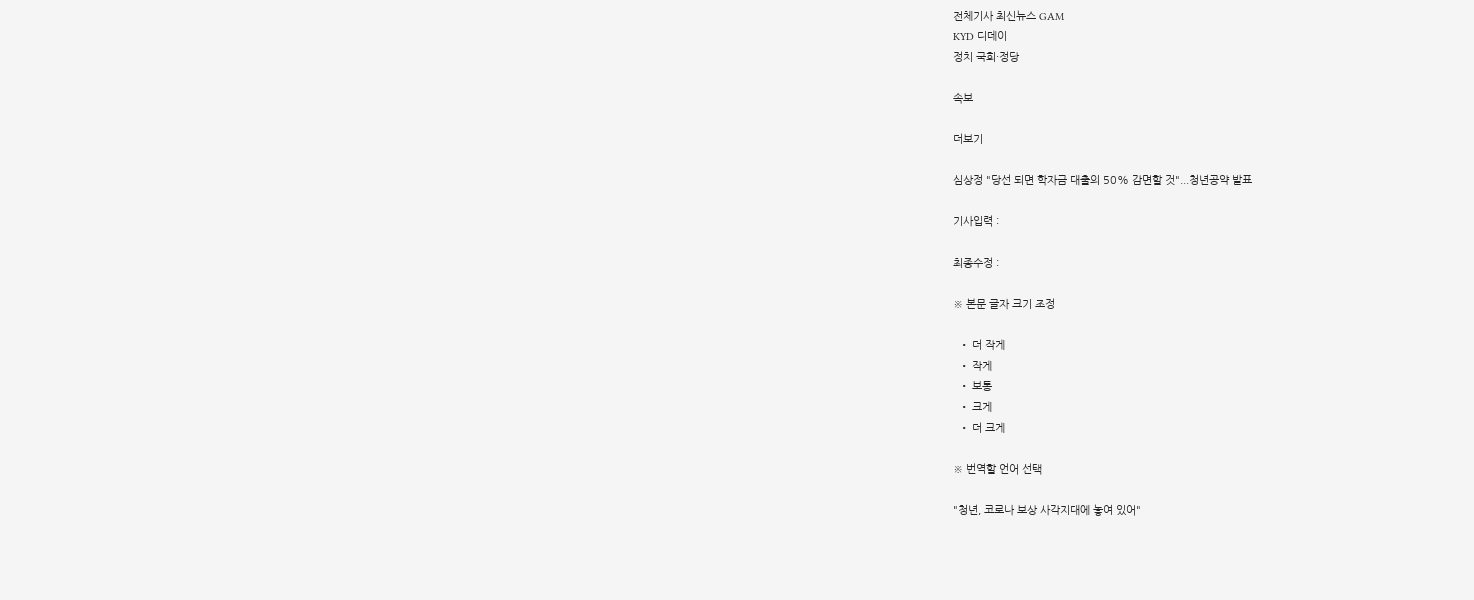전체기사 최신뉴스 GAM
KYD 디데이
정치 국회·정당

속보

더보기

심상정 "당선 되면 학자금 대출의 50% 감면할 것"...청년공약 발표

기사입력 :

최종수정 :

※ 본문 글자 크기 조정

  • 더 작게
  • 작게
  • 보통
  • 크게
  • 더 크게

※ 번역할 언어 선택

"청년, 코로나 보상 사각지대에 놓여 있어"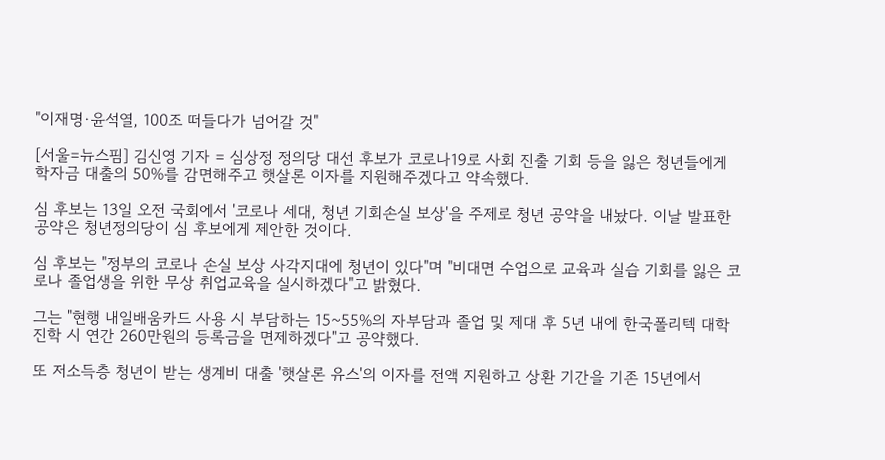"이재명·윤석열, 100조 떠들다가 넘어갈 것"

[서울=뉴스핌] 김신영 기자 = 심상정 정의당 대선 후보가 코로나19로 사회 진출 기회 등을 잃은 청년들에게 학자금 대출의 50%를 감면해주고 햇살론 이자를 지원해주겠다고 약속했다.

심 후보는 13일 오전 국회에서 '코로나 세대, 청년 기회손실 보상'을 주제로 청년 공약을 내놨다. 이날 발표한 공약은 청년정의당이 심 후보에게 제안한 것이다.

심 후보는 "정부의 코로나 손실 보상 사각지대에 청년이 있다"며 "비대면 수업으로 교육과 실습 기회를 잃은 코로나 졸업생을 위한 무상 취업교육을 실시하겠다"고 밝혔다.

그는 "현행 내일배움카드 사용 시 부담하는 15~55%의 자부담과 졸업 및 제대 후 5년 내에 한국폴리텍 대학 진학 시 연간 260만원의 등록금을 면제하겠다"고 공약했다.

또 저소득층 청년이 받는 생계비 대출 '햇살론 유스'의 이자를 전액 지원하고 상환 기간을 기존 15년에서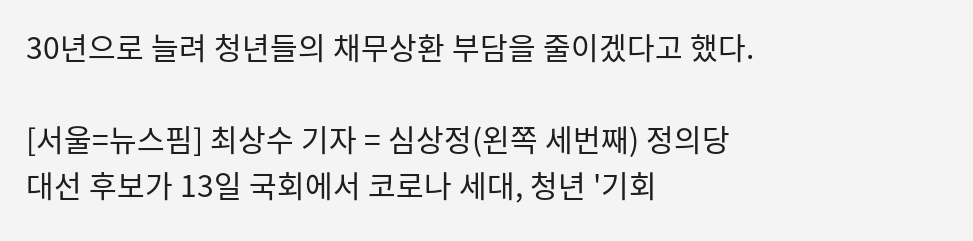30년으로 늘려 청년들의 채무상환 부담을 줄이겠다고 했다.

[서울=뉴스핌] 최상수 기자 = 심상정(왼쪽 세번째) 정의당 대선 후보가 13일 국회에서 코로나 세대, 청년 '기회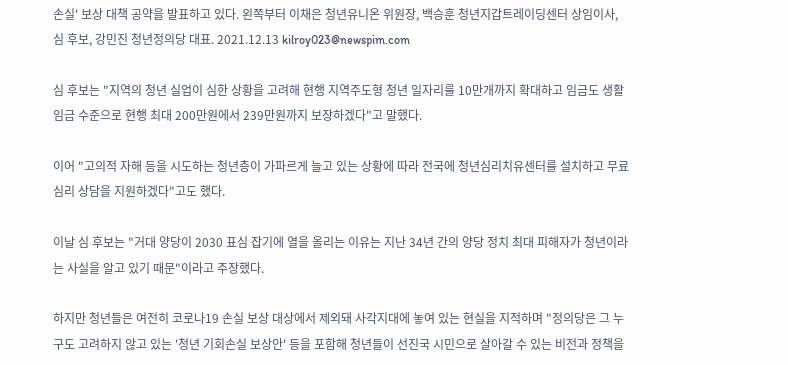손실' 보상 대책 공약을 발표하고 있다. 왼쪽부터 이채은 청년유니온 위원장, 백승훈 청년지갑트레이딩센터 상임이사, 심 후보, 강민진 청년정의당 대표. 2021.12.13 kilroy023@newspim.com

심 후보는 "지역의 청년 실업이 심한 상황을 고려해 현행 지역주도형 청년 일자리를 10만개까지 확대하고 임금도 생활임금 수준으로 현행 최대 200만원에서 239만원까지 보장하겠다"고 말했다.

이어 "고의적 자해 등을 시도하는 청년층이 가파르게 늘고 있는 상황에 따라 전국에 청년심리치유센터를 설치하고 무료 심리 상담을 지원하겠다"고도 했다.

이날 심 후보는 "거대 양당이 2030 표심 잡기에 열을 올리는 이유는 지난 34년 간의 양당 정치 최대 피해자가 청년이라는 사실을 알고 있기 때문"이라고 주장했다.

하지만 청년들은 여전히 코로나19 손실 보상 대상에서 제외돼 사각지대에 놓여 있는 현실을 지적하며 "정의당은 그 누구도 고려하지 않고 있는 '청년 기회손실 보상안' 등을 포함해 청년들이 선진국 시민으로 살아갈 수 있는 비전과 정책을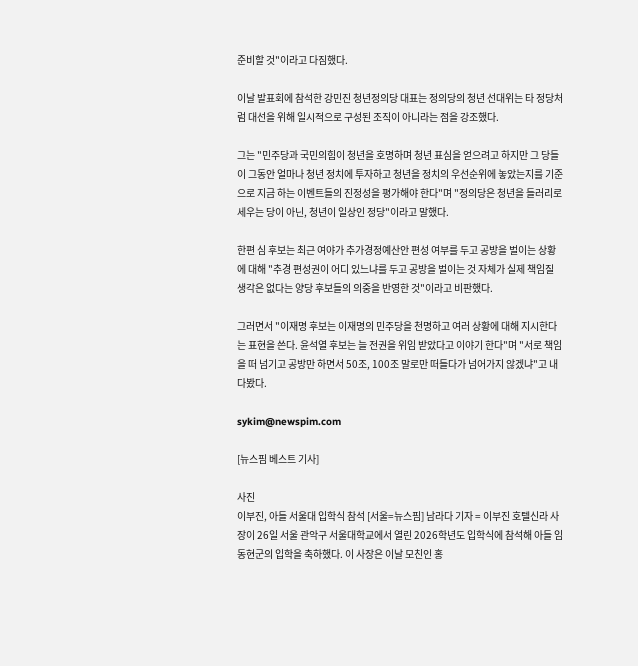준비할 것"이라고 다짐했다.

이날 발표회에 참석한 강민진 청년정의당 대표는 정의당의 청년 선대위는 타 정당처럼 대선을 위해 일시적으로 구성된 조직이 아니라는 점을 강조했다.

그는 "민주당과 국민의힘이 청년을 호명하며 청년 표심을 얻으려고 하지만 그 당들이 그동안 얼마나 청년 정치에 투자하고 청년을 정치의 우선순위에 놓았는지를 기준으로 지금 하는 이벤트들의 진정성을 평가해야 한다"며 "정의당은 청년을 들러리로 세우는 당이 아닌, 청년이 일상인 정당"이라고 말했다.

한편 심 후보는 최근 여야가 추가경정예산안 편성 여부를 두고 공방을 벌이는 상황에 대해 "추경 편성권이 어디 있느냐를 두고 공방을 벌이는 것 자체가 실제 책임질 생각은 없다는 양당 후보들의 의중을 반영한 것"이라고 비판했다.

그러면서 "이재명 후보는 이재명의 민주당을 천명하고 여러 상황에 대해 지시한다는 표현을 쓴다. 윤석열 후보는 늘 전권을 위임 받았다고 이야기 한다"며 "서로 책임을 떠 넘기고 공방만 하면서 50조, 100조 말로만 떠들다가 넘어가지 않겠냐"고 내다봤다.

sykim@newspim.com

[뉴스핌 베스트 기사]

사진
이부진, 아들 서울대 입학식 참석 [서울=뉴스핌] 남라다 기자 = 이부진 호텔신라 사장이 26일 서울 관악구 서울대학교에서 열린 2026학년도 입학식에 참석해 아들 임동현군의 입학을 축하했다. 이 사장은 이날 모친인 홍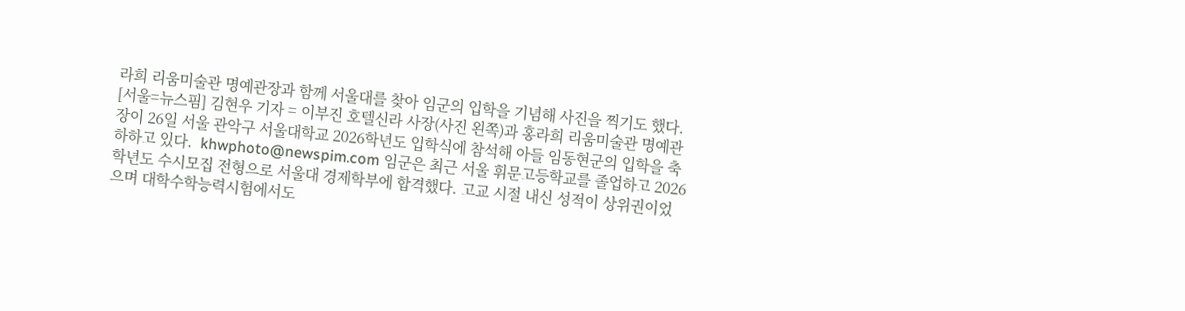라희 리움미술관 명예관장과 함께 서울대를 찾아 임군의 입학을 기념해 사진을 찍기도 했다.  [서울=뉴스핌] 김현우 기자 = 이부진 호텔신라 사장(사진 왼쪽)과 홍라희 리움미술관 명예관장이 26일 서울 관악구 서울대학교 2026학년도 입학식에 참석해 아들 임동현군의 입학을 축하하고 있다.  khwphoto@newspim.com 임군은 최근 서울 휘문고등학교를 졸업하고 2026학년도 수시모집 전형으로 서울대 경제학부에 합격했다. 고교 시절 내신 성적이 상위권이었으며 대학수학능력시험에서도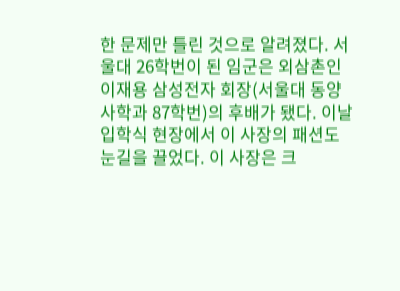한 문제만 틀린 것으로 알려졌다. 서울대 26학번이 된 임군은 외삼촌인 이재용 삼성전자 회장(서울대 동양사학과 87학번)의 후배가 됐다. 이날 입학식 현장에서 이 사장의 패션도 눈길을 끌었다. 이 사장은 크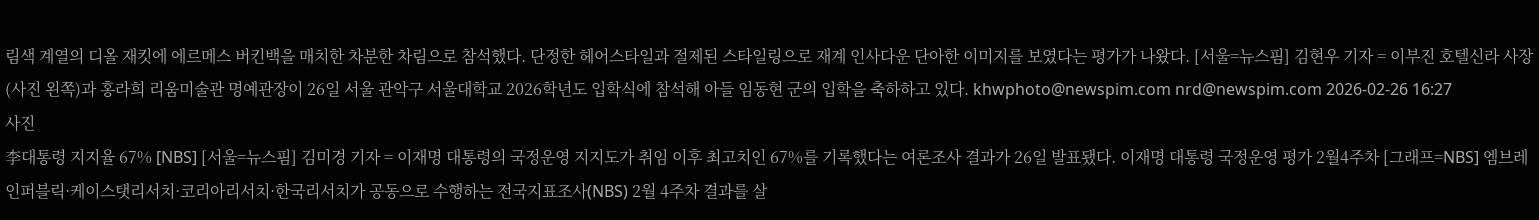림색 계열의 디올 재킷에 에르메스 버킨백을 매치한 차분한 차림으로 참석했다. 단정한 헤어스타일과 절제된 스타일링으로 재계 인사다운 단아한 이미지를 보였다는 평가가 나왔다. [서울=뉴스핌] 김현우 기자 = 이부진 호텔신라 사장(사진 왼쪽)과 홍라희 리움미술관 명예관장이 26일 서울 관악구 서울대학교 2026학년도 입학식에 참석해 아들 임동현 군의 입학을 축하하고 있다. khwphoto@newspim.com nrd@newspim.com 2026-02-26 16:27
사진
李대통령 지지율 67% [NBS] [서울=뉴스핌] 김미경 기자 = 이재명 대통령의 국정운영 지지도가 취임 이후 최고치인 67%를 기록했다는 여론조사 결과가 26일 발표됐다. 이재명 대통령 국정운영 평가 2월4주차 [그래프=NBS] 엠브레인퍼블릭·케이스탯리서치·코리아리서치·한국리서치가 공동으로 수행하는 전국지표조사(NBS) 2월 4주차 결과를 살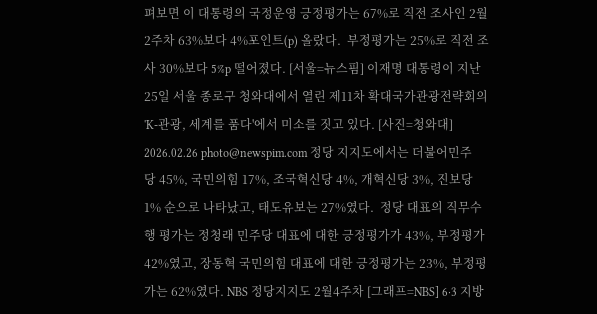펴보면 이 대통령의 국정운영 긍정평가는 67%로 직전 조사인 2월 2주차 63%보다 4%포인트(p) 올랐다.  부정평가는 25%로 직전 조사 30%보다 5%p 떨어졌다. [서울=뉴스핌] 이재명 대통령이 지난 25일 서울 종로구 청와대에서 열린 제11차 확대국가관광전략회의 'K-관광, 세계를 품다'에서 미소를 짓고 있다. [사진=청와대] 2026.02.26 photo@newspim.com 정당 지지도에서는 더불어민주당 45%, 국민의힘 17%, 조국혁신당 4%, 개혁신당 3%, 진보당 1% 순으로 나타났고, 태도유보는 27%였다.  정당 대표의 직무수행 평가는 정청래 민주당 대표에 대한 긍정평가가 43%, 부정평가 42%였고, 장동혁 국민의힘 대표에 대한 긍정평가는 23%, 부정평가는 62%였다. NBS 정당지지도 2월4주차 [그래프=NBS] 6·3 지방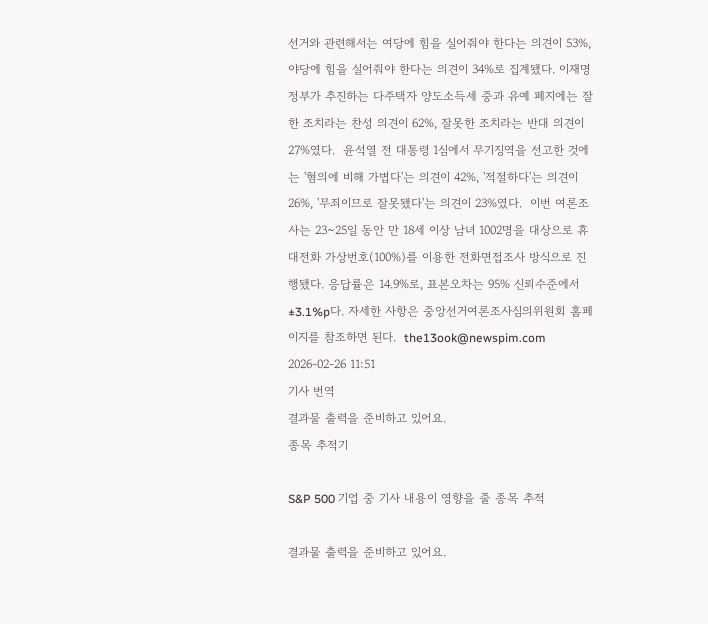선거와 관련해서는 여당에 힘을 실어줘야 한다는 의견이 53%, 야당에 힘을 실어줘야 한다는 의견이 34%로 집계됐다. 이재명 정부가 추진하는 다주택자 양도소득세 중과 유예 폐지에는 잘한 조치라는 찬성 의견이 62%, 잘못한 조치라는 반대 의견이 27%였다.  윤석열 전 대통령 1심에서 무기징역을 선고한 것에는 '혐의에 비해 가볍다'는 의견이 42%, '적절하다'는 의견이 26%, '무죄이므로 잘못됐다'는 의견이 23%였다.  이번 여론조사는 23~25일 동안 만 18세 이상 남녀 1002명을 대상으로 휴대전화 가상번호(100%)를 이용한 전화면접조사 방식으로 진행됐다. 응답률은 14.9%로, 표본오차는 95% 신뢰수준에서 ±3.1%p다. 자세한 사항은 중앙선거여론조사심의위원회 홈페이지를 참조하면 된다.  the13ook@newspim.com 2026-02-26 11:51
기사 번역
결과물 출력을 준비하고 있어요.
종목 추적기

S&P 500 기업 중 기사 내용이 영향을 줄 종목 추적

결과물 출력을 준비하고 있어요.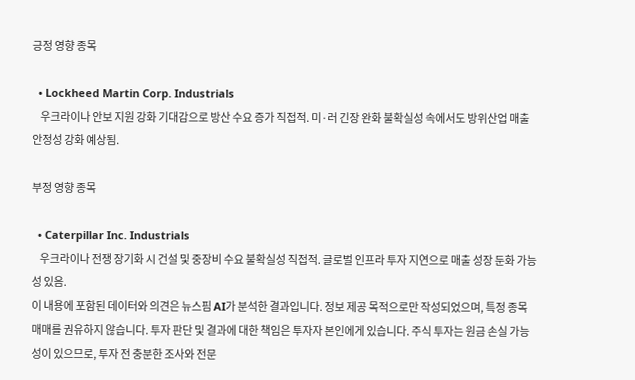긍정 영향 종목

  • Lockheed Martin Corp. Industrials
    우크라이나 안보 지원 강화 기대감으로 방산 수요 증가 직접적. 미·러 긴장 완화 불확실성 속에서도 방위산업 매출 안정성 강화 예상됨.

부정 영향 종목

  • Caterpillar Inc. Industrials
    우크라이나 전쟁 장기화 시 건설 및 중장비 수요 불확실성 직접적. 글로벌 인프라 투자 지연으로 매출 성장 둔화 가능성 있음.
이 내용에 포함된 데이터와 의견은 뉴스핌 AI가 분석한 결과입니다. 정보 제공 목적으로만 작성되었으며, 특정 종목 매매를 권유하지 않습니다. 투자 판단 및 결과에 대한 책임은 투자자 본인에게 있습니다. 주식 투자는 원금 손실 가능성이 있으므로, 투자 전 충분한 조사와 전문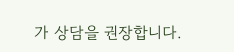가 상담을 권장합니다.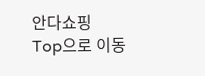안다쇼핑
Top으로 이동